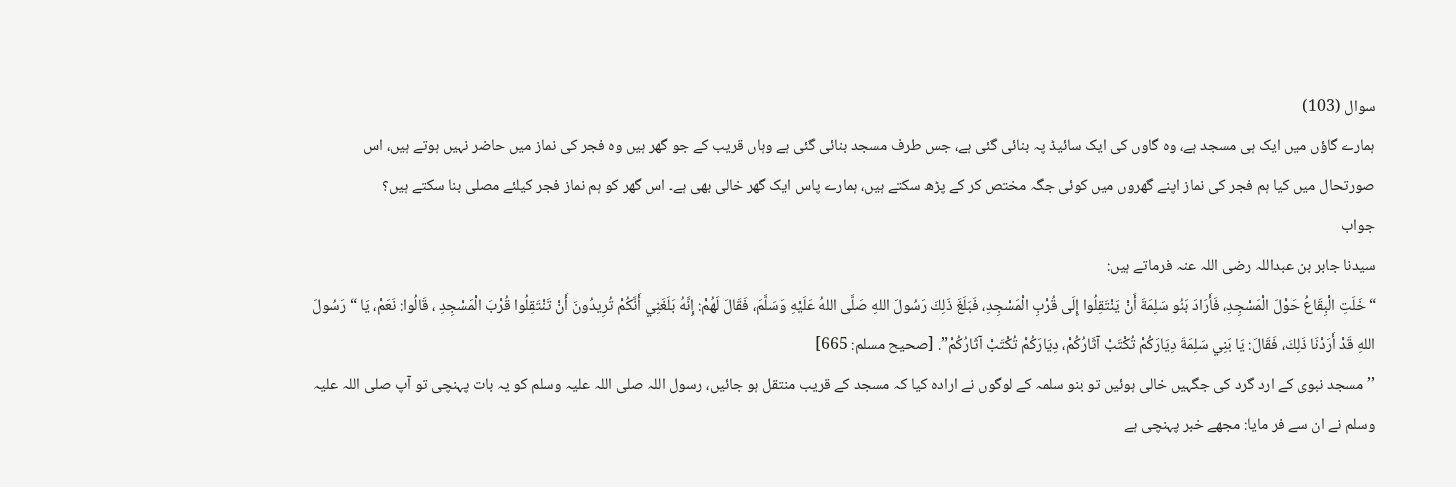سوال (103)
ہمارے گاؤں میں ایک ہی مسجد ہے، وہ گاوں کی ایک سائیڈ پہ بنائی گئی ہے، جس طرف مسجد بنائی گئی ہے وہاں قریب کے جو گھر ہیں وہ فجر کی نماز میں حاضر نہیں ہوتے ہیں، اس صورتحال میں کیا ہم فجر کی نماز اپنے گھروں میں کوئی جگہ مختص کر کے پڑھ سکتے ہیں، ہمارے پاس ایک گھر خالی بھی ہے۔ اس گھر کو ہم نماز فجر کیلئے مصلی بنا سکتے ہیں؟
جواب
سیدنا جابر بن عبداللہ رضی اللہ عنہ فرماتے ہیں:
“خَلَتِ الْبِقَاعُ حَوْلَ الْمَسْجِدِ، فَأَرَادَ بَنُو سَلِمَةَ أَنْ يَنْتَقِلُوا إِلَى قُرْبِ الْمَسْجِدِ، فَبَلَغَ ذَلِكَ رَسُولَ اللهِ صَلَّى اللهُ عَلَيْهِ وَسَلَّمَ، فَقَالَ لَهُمْ: إِنَّهُ بَلَغَنِي أَنَّكُمْ تُرِيدُونَ أَنْ تَنْتَقِلُوا قُرْبَ الْمَسْجِدِ ، قَالُوا: نَعَمْ، يَا “رَسُولَ اللهِ قَدْ أَرَدْنَا ذَلِكَ، فَقَالَ: يَا بَنِي سَلِمَةَ دِيَارَكُمْ تُكْتَبْ آثَارُكُمْ، دِيَارَكُمْ تُكْتَبْ آثَارُكُمْ”. [صحيح مسلم: 665]
’’مسجد نبوی کے ارد گرد کی جگہیں خالی ہوئیں تو بنو سلمہ کے لوگوں نے ارادہ کیا کہ مسجد کے قریب منتقل ہو جائیں، رسول اللہ صلی اللہ علیہ وسلم کو یہ بات پہنچی تو آپ صلی اللہ علیہ وسلم نے ان سے فر مایا: مجھے خبر پہنچی ہے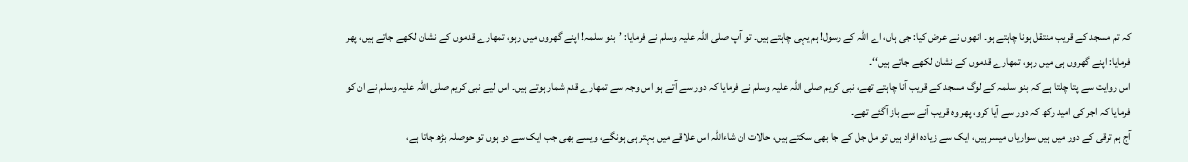کہ تم مسجد کے قریب منتقل ہونا چاہتے ہو۔ انھوں نے عرض کیا: جی ہاں، اے اللہ کے رسول! ہم یہی چاہتے ہیں۔ تو آپ صلی اللہ علیہ وسلم نے فرمایا: ’بنو سلمہ! اپنے گھروں میں رہو، تمھارے قدموں کے نشان لکھے جاتے ہیں، پھر فرمایا: اپنے گھروں ہی میں رہو، تمھارے قدموں کے نشان لکھے جاتے ہیں‘‘۔
اس روایت سے پتا چلتا ہے کہ بنو سلمہ کے لوگ مسجد کے قریب آنا چاہتے تھے، نبی کریم صلی اللہ علیہ وسلم نے فرمایا کہ دور سے آتے ہو اس وجہ سے تمھارے قدم شمار ہوتے ہیں۔ اس لیے نبی کریم صلی اللہ علیہ وسلم نے ان کو فرمایا کہ اجر کی امید رکھ کہ دور سے آیا کرو، پھر وہ قریب آنے سے باز آگئے تھے۔
آج ہم ترقی کے دور میں ہیں سواریاں میسر ہیں، ایک سے زیادہ افراد ہیں تو مل جل کے جا بھی سکتے ہیں، حالات ان شاءاللہ اس علاقے میں بہتر ہی ہونگے، ویسے بھی جب ایک سے دو ہوں تو حوصلہ بڑھ جاتا ہے،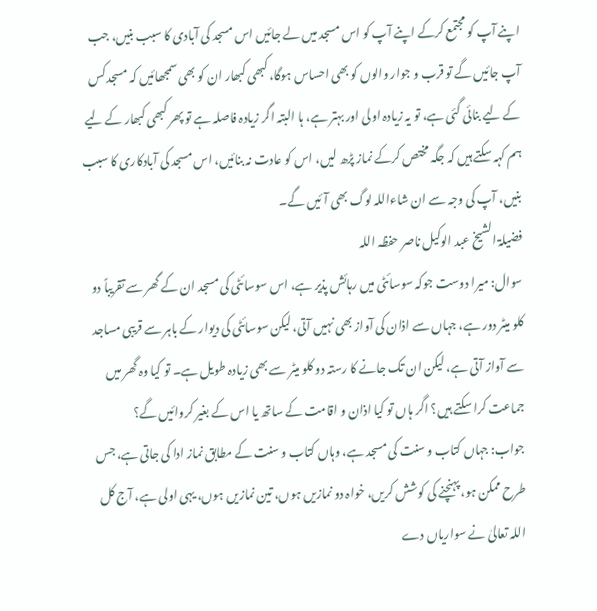اپنے آپ کو مجتمع کرکے اپنے آپ کو اس مسجد میں لے جائیں اس مسجد کی آبادی کا سبب بنیں، جب آپ جائیں گے تو قرب و جوار والوں کو بھی احساس ہوگا، کبھی کبھار ان کو بھی سمجھائیں کہ مسجد کس کے لیے بنائی گئی ہے، تو یہ زیادہ اولی اور بہتر ہے، ہا البتہ اگر زیادہ فاصلہ ہے تو پھر کبھی کبھار کے لیے ہم کہہ سکتے ہیں کہ جگہ مختص کرکے نماز پڑھ لیں، اس کو عادت نہ بنائیں، اس مسجد کی آبادکاری کا سبب بنیں، آپ کی وجہ سے ان شاءاللہ لوگ بھی آئیں گے۔
فضیلۃ الشیخ عبد الوکیل ناصر حفظہ اللہ
سوال: میرا دوست جوکہ سوسائٹی میں رہائش پذیر ہے، اس سوسائٹی کی مسجد ان کے گھر سے تقریباً دو کلو میٹر دور ہے، جہاں سے اذان کی آواز بھی نہیں آتی، لیکن سوسائٹی کی دیوار کے باہر سے قریبی مساجد سے آواز آتی ہے، لیکن ان تک جانے کا رستہ دو کلو میٹر سے بھی زیادہ طویل ہے۔ تو کیا وہ گھر میں جماعت کرا سکتے ہیں؟ اگر ہاں تو کیا اذان و اقامت کے ساتھ یا اس کے بغیر کروائیں گے؟
جواب: جہاں کتاب و سنت کی مسجد ہے، وہاں کتاب و سنت کے مطابق نماز ادا کی جاتی ہے، جس طرح ممکن ہو، پہنچنے کی کوشش کریں، خواہ دو نمازیں ہوں، تین نمازیں ہوں، یہی اولی ہے، آج کل اللہ تعالیٰ نے سواریاں دے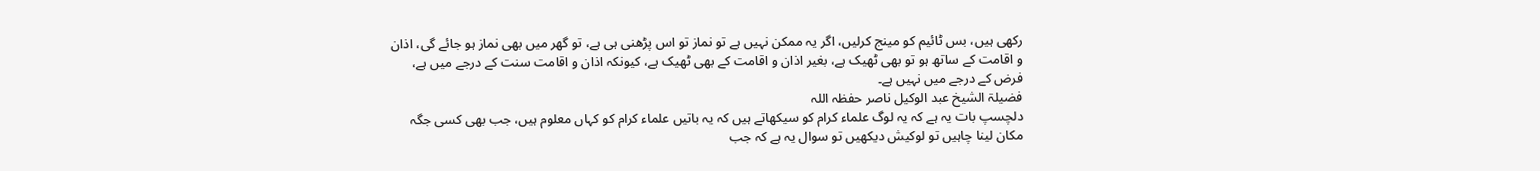رکھی ہیں، بس ٹائیم کو مینج کرلیں، اگر یہ ممکن نہیں ہے تو نماز تو اس پڑھنی ہی ہے، تو گھر میں بھی نماز ہو جائے گی، اذان و اقامت کے ساتھ ہو تو بھی ٹھیک ہے، بغیر اذان و اقامت کے بھی ٹھیک ہے، کیونکہ اذان و اقامت سنت کے درجے میں ہے، فرض کے درجے میں نہیں ہے۔
فضیلۃ الشیخ عبد الوکیل ناصر حفظہ اللہ
دلچسپ بات یہ ہے کہ یہ لوگ علماء کرام کو سیکھاتے ہیں کہ یہ باتیں علماء کرام کو کہاں معلوم ہیں، جب بھی کسی جگہ مکان لینا چاہیں تو لوکیش دیکھیں تو سوال یہ ہے کہ جب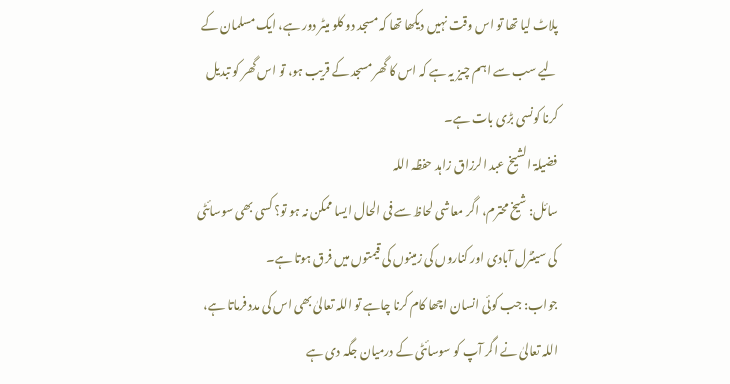پلاٹ لیا تھا تو اس وقت نہیں دیکھا تھا کہ مسجد دو کلو میٹر دور ہے، ایک مسلمان کے لیے سب سے اہم چیز یہ ہے کہ اس کا گھر مسجد کے قریب ہو، تو اس گھر کو تبدیل کرنا کونسی بڑی بات ہے۔
فضیلۃ الشیخ عبد الرزاق زاہد حفظہ اللہ
سائل: شیخ محترم، اگر معاشی لحاظ سے فی الحال ایسا ممکن نہ ہو تو؟ کسی بھی سوسائٹی کی سینٹرل آبادی اور کناروں کی زمینوں کی قیمتوں میں فرق ہوتا ہے۔
جواب: جب کوئی انسان اچھا کام کرنا چاہے تو اللہ تعالیٰ بھی اس کی مدد فرماتا ہے، اللہ تعالیٰ نے اگر آپ کو سوسائٹی کے درمیان جگہ دی ہے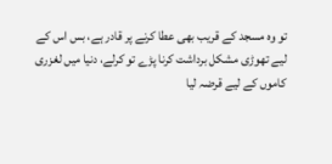تو وہ مسجد کے قریب بھی عطا کرنے پر قادر ہے، بس اس کے لیے تھوڑی مشکل برداشت کرنا پڑے تو کرلے، دنیا میں لغزری کاموں کے لیے قرضہ لیا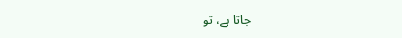جاتا ہے، تو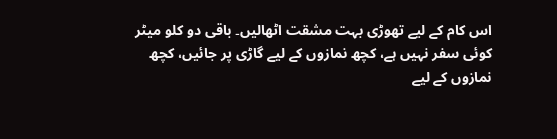اس کام کے لیے تھوڑی بہت مشقت اٹھالیں۔ باقی دو کلو میٹر کوئی سفر نہیں ہے، کچھ نمازوں کے لیے گاڑی پر جائیں، کچھ نمازوں کے لیے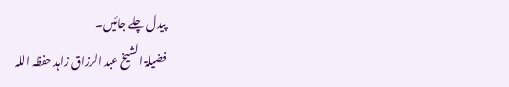پیدل چلے جائیں۔
فضیلۃ الشیخ عبد الرزاق زاہد حفظہ اللہ